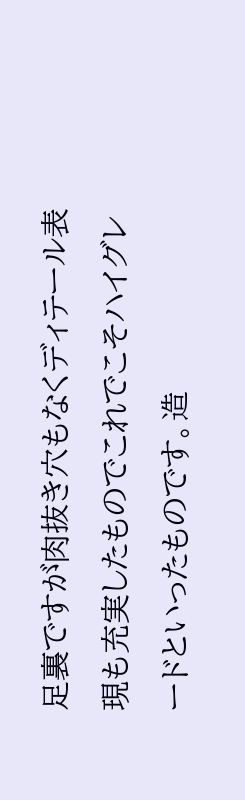足裏ですが肉抜き穴もなくディテール表現も充実したものでこれでこそハイグレードといったものです。造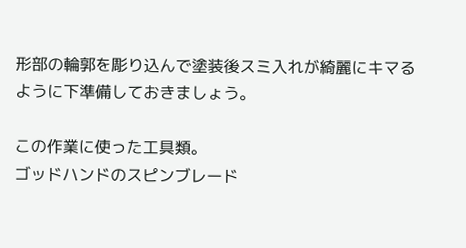形部の輪郭を彫り込んで塗装後スミ入れが綺麗にキマるように下準備しておきましょう。

この作業に使った工具類。
ゴッドハンドのスピンブレード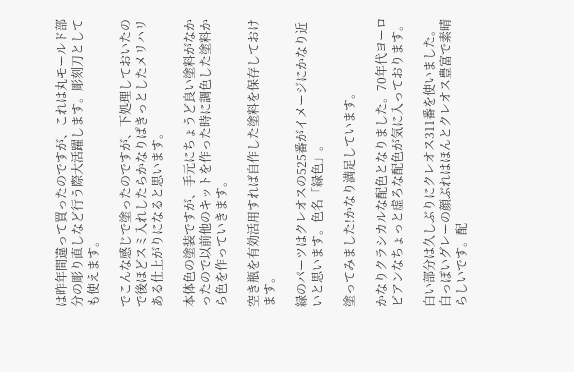は昨年間違って買ったのですが、これは丸モールド部分の彫り直しなど行う際大活躍します。彫刻刀としても使えます。

でこんな感じで塗ったのですが、下処理しておいたので後ほどスミ入れしたらかなりぱきっとしたメリハリある仕上がりになると思います。

本体色の塗装ですが、手元にちょうど良い塗料がなかったので以前他のキットを作った時に調色した塗料から色を作っていきます。

空き瓶を有効活用すれば自作した塗料を保存しておけます。

緑のパーツはクレオスの525番がイメージにかなり近いと思います。色名「緑色」。

塗ってみました!かなり満足しています。

かなりクラシカルな配色となりました。70年代ヨーロピアンなちょっと虚ろな配色が気に入っております。

白い部分は久しぶりにクレオス311番を使いました。
白っぽいグレーの顔ぶれはほんとクレオス豊富で素晴らしいです。配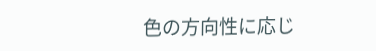色の方向性に応じ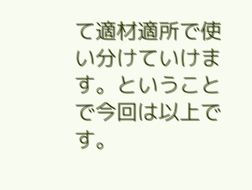て適材適所で使い分けていけます。ということで今回は以上です。